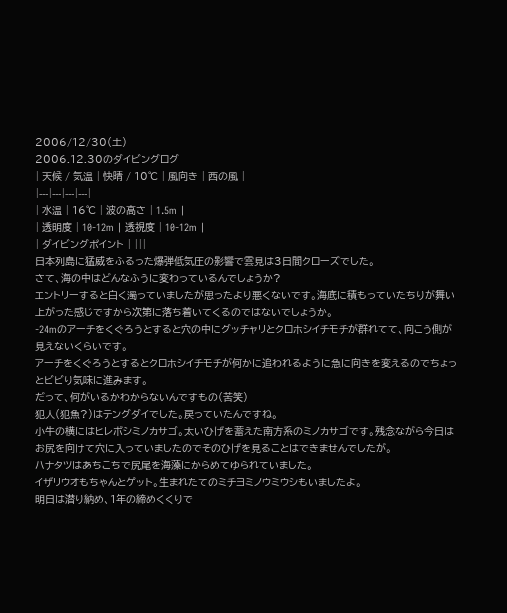2006/12/30(土)
2006.12.30のダイビングログ
| 天候 / 気温 | 快晴 / 10℃ | 風向き | 西の風 |
|---|---|---|---|
| 水温 | 16℃ | 波の高さ | 1.5m |
| 透明度 | 10-12m | 透視度 | 10-12m |
| ダイビングポイント | |||
日本列島に猛威をふるった爆弾低気圧の影響で雲見は3日間クローズでした。
さて、海の中はどんなふうに変わっているんでしょうか?
エントリーすると白く濁っていましたが思ったより悪くないです。海底に積もっていたちりが舞い上がった感じですから次第に落ち着いてくるのではないでしょうか。
-24mのアーチをくぐろうとすると穴の中にグッチャリとクロホシイチモチが群れてて、向こう側が見えないくらいです。
アーチをくぐろうとするとクロホシイチモチが何かに追われるように急に向きを変えるのでちょっとビビり気味に進みます。
だって、何がいるかわからないんですもの(苦笑)
犯人(犯魚?)はテングダイでした。戻っていたんですね。
小牛の横にはヒレボシミノカサゴ。太いひげを蓄えた南方系のミノカサゴです。残念ながら今日はお尻を向けて穴に入っていましたのでそのひげを見ることはできませんでしたが。
ハナタツはあちこちで尻尾を海藻にからめてゆられていました。
イザリウオもちゃんとゲット。生まれたてのミチヨミノウミウシもいましたよ。
明日は潜り納め、1年の締めくくりで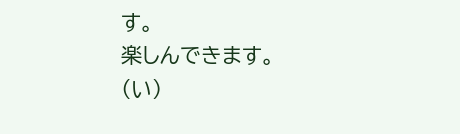す。
楽しんできます。
(い)